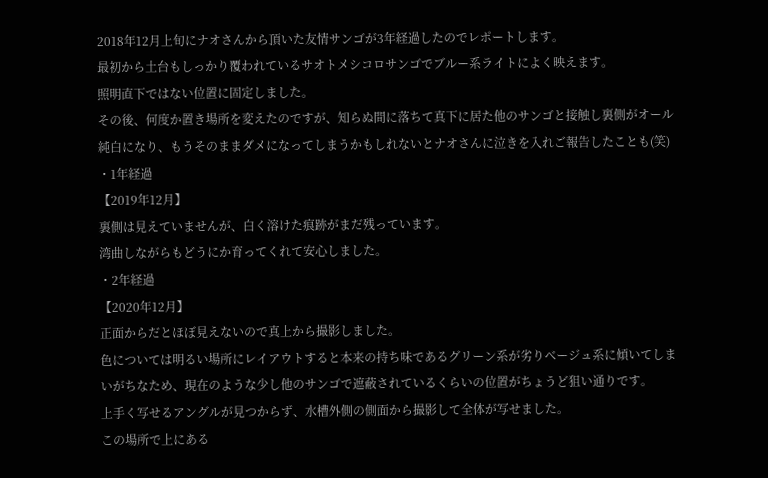2018年12月上旬にナオさんから頂いた友情サンゴが3年経過したのでレポートします。
最初から土台もしっかり覆われているサオトメシコロサンゴでブルー系ライトによく映えます。
照明直下ではない位置に固定しました。
その後、何度か置き場所を変えたのですが、知らぬ間に落ちて真下に居た他のサンゴと接触し裏側がオール純白になり、もうそのままダメになってしまうかもしれないとナオさんに泣きを入れご報告したことも(笑)
・1年経過
【2019年12月】
裏側は見えていませんが、白く溶けた痕跡がまだ残っています。
湾曲しながらもどうにか育ってくれて安心しました。
・2年経過
【2020年12月】
正面からだとほぼ見えないので真上から撮影しました。
色については明るい場所にレイアウトすると本来の持ち味であるグリーン系が劣りベージュ系に傾いてしまいがちなため、現在のような少し他のサンゴで遮蔽されているくらいの位置がちょうど狙い通りです。
上手く写せるアングルが見つからず、水槽外側の側面から撮影して全体が写せました。
この場所で上にある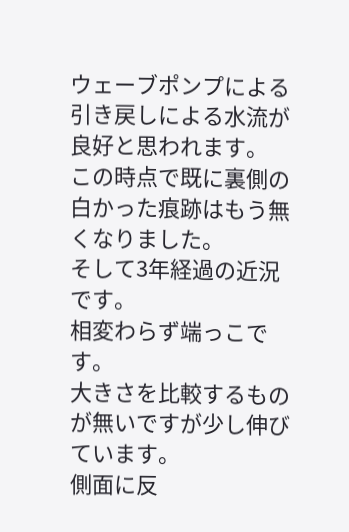ウェーブポンプによる引き戻しによる水流が良好と思われます。
この時点で既に裏側の白かった痕跡はもう無くなりました。
そして3年経過の近況です。
相変わらず端っこです。
大きさを比較するものが無いですが少し伸びています。
側面に反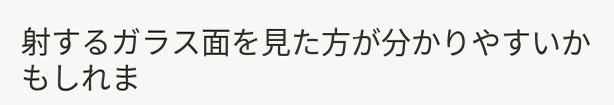射するガラス面を見た方が分かりやすいかもしれま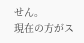せん。
現在の方がス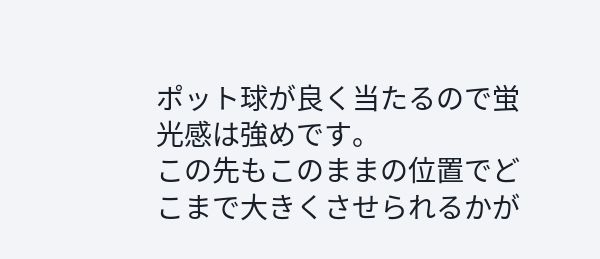ポット球が良く当たるので蛍光感は強めです。
この先もこのままの位置でどこまで大きくさせられるかが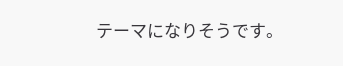テーマになりそうです。